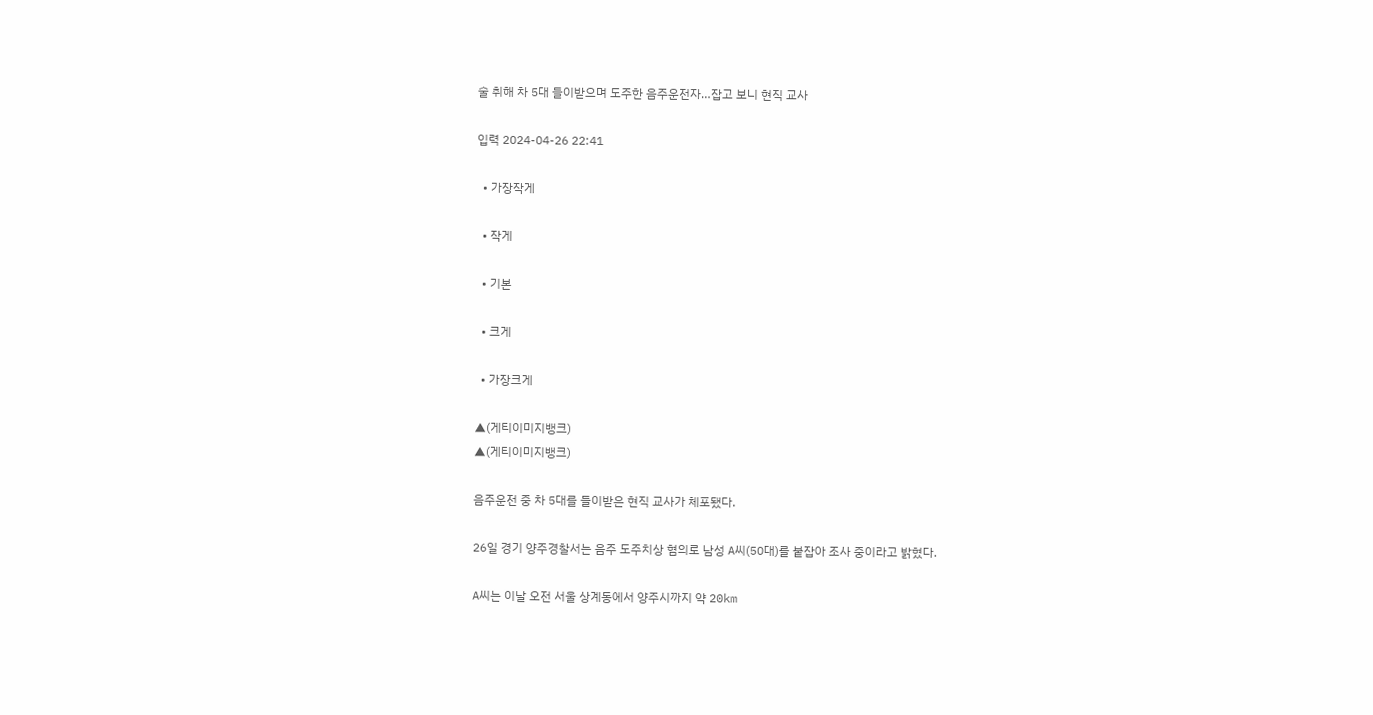술 취해 차 5대 들이받으며 도주한 음주운전자…잡고 보니 현직 교사

입력 2024-04-26 22:41

  • 가장작게

  • 작게

  • 기본

  • 크게

  • 가장크게

▲(게티이미지뱅크)
▲(게티이미지뱅크)

음주운전 중 차 5대를 들이받은 현직 교사가 체포됐다.

26일 경기 양주경찰서는 음주 도주치상 혐의로 남성 A씨(50대)를 붙잡아 조사 중이라고 밝혔다.

A씨는 이날 오전 서울 상계동에서 양주시까지 약 20km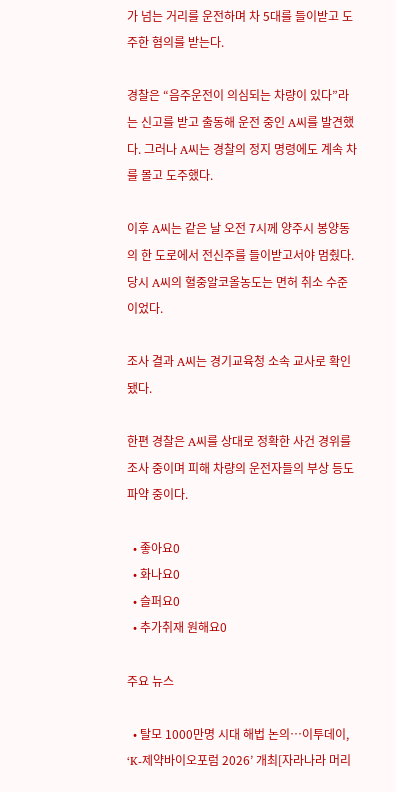가 넘는 거리를 운전하며 차 5대를 들이받고 도주한 혐의를 받는다.

경찰은 “음주운전이 의심되는 차량이 있다”라는 신고를 받고 출동해 운전 중인 A씨를 발견했다. 그러나 A씨는 경찰의 정지 명령에도 계속 차를 몰고 도주했다.

이후 A씨는 같은 날 오전 7시께 양주시 봉양동의 한 도로에서 전신주를 들이받고서야 멈췄다. 당시 A씨의 혈중알코올농도는 면허 취소 수준이었다.

조사 결과 A씨는 경기교육청 소속 교사로 확인됐다.

한편 경찰은 A씨를 상대로 정확한 사건 경위를 조사 중이며 피해 차량의 운전자들의 부상 등도 파약 중이다.

  • 좋아요0
  • 화나요0
  • 슬퍼요0
  • 추가취재 원해요0

주요 뉴스

  • 탈모 1000만명 시대 해법 논의…이투데이, ‘K-제약바이오포럼 2026’ 개최[자라나라 머리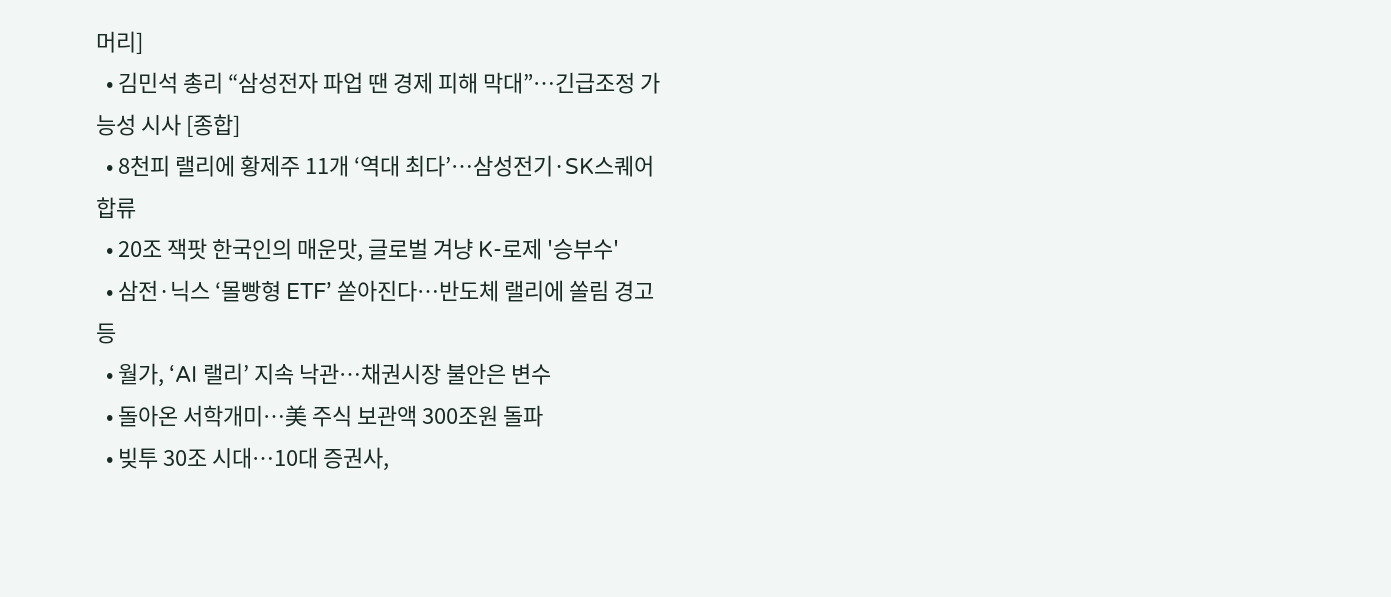머리]
  • 김민석 총리 “삼성전자 파업 땐 경제 피해 막대”…긴급조정 가능성 시사 [종합]
  • 8천피 랠리에 황제주 11개 ‘역대 최다’…삼성전기·SK스퀘어 합류
  • 20조 잭팟 한국인의 매운맛, 글로벌 겨냥 K-로제 '승부수'
  • 삼전·닉스 ‘몰빵형 ETF’ 쏟아진다…반도체 랠리에 쏠림 경고등
  • 월가, ‘AI 랠리’ 지속 낙관…채권시장 불안은 변수
  • 돌아온 서학개미…美 주식 보관액 300조원 돌파
  • 빚투 30조 시대…10대 증권사,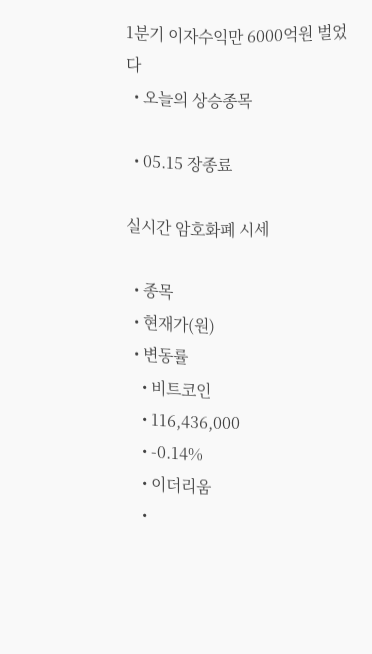1분기 이자수익만 6000억원 벌었다
  • 오늘의 상승종목

  • 05.15 장종료

실시간 암호화폐 시세

  • 종목
  • 현재가(원)
  • 변동률
    • 비트코인
    • 116,436,000
    • -0.14%
    • 이더리움
    •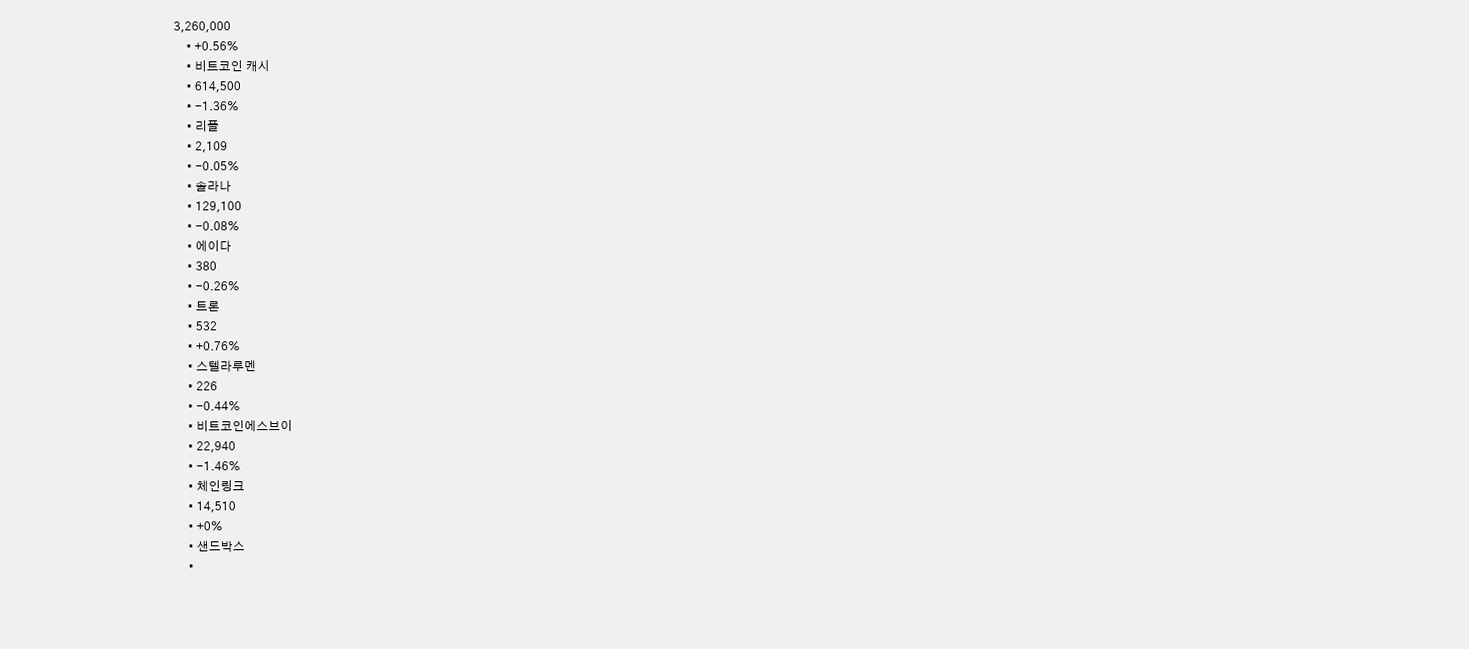3,260,000
    • +0.56%
    • 비트코인 캐시
    • 614,500
    • -1.36%
    • 리플
    • 2,109
    • -0.05%
    • 솔라나
    • 129,100
    • -0.08%
    • 에이다
    • 380
    • -0.26%
    • 트론
    • 532
    • +0.76%
    • 스텔라루멘
    • 226
    • -0.44%
    • 비트코인에스브이
    • 22,940
    • -1.46%
    • 체인링크
    • 14,510
    • +0%
    • 샌드박스
    •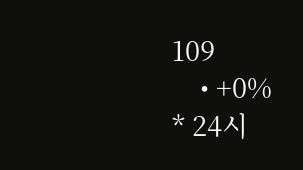109
    • +0%
* 24시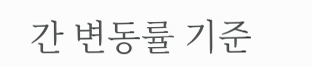간 변동률 기준